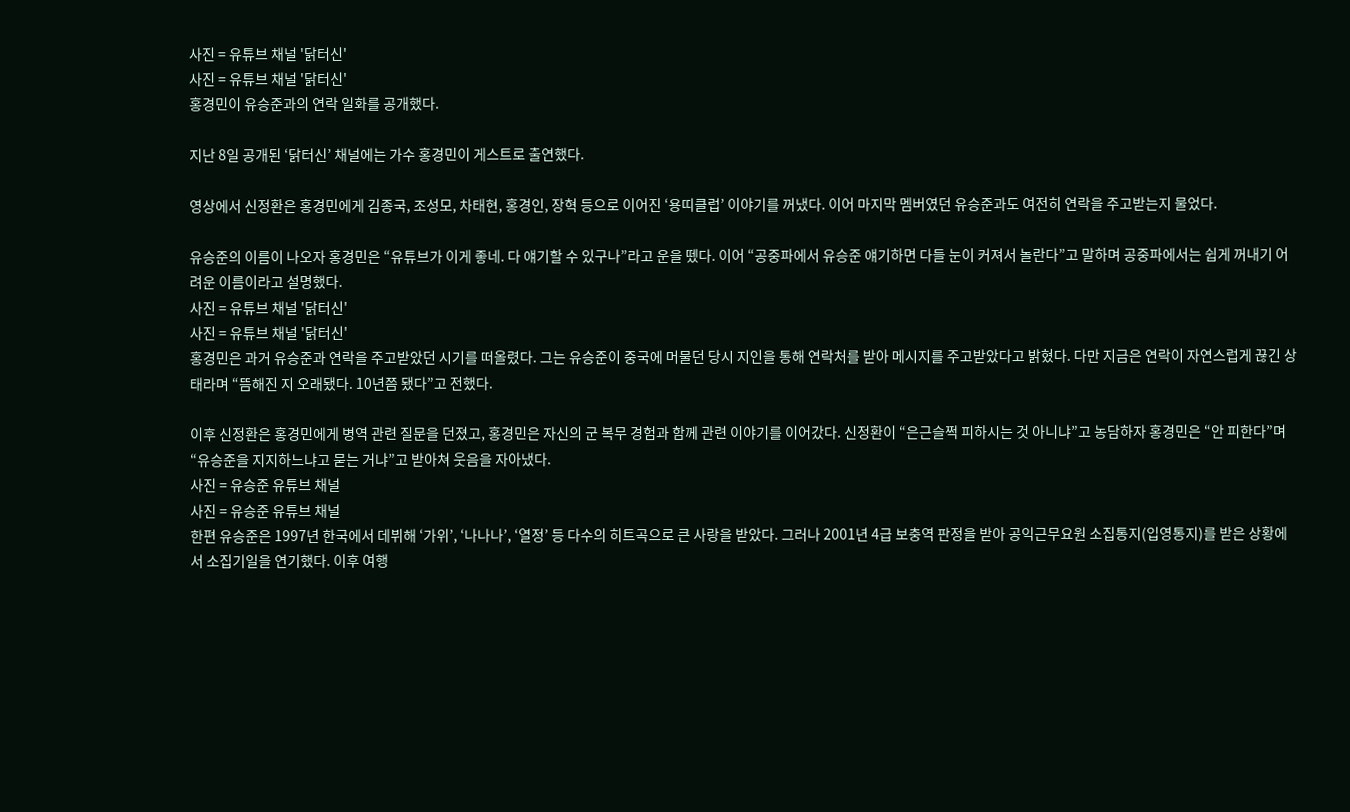사진 = 유튜브 채널 '닭터신'
사진 = 유튜브 채널 '닭터신'
홍경민이 유승준과의 연락 일화를 공개했다.

지난 8일 공개된 ‘닭터신’ 채널에는 가수 홍경민이 게스트로 출연했다.

영상에서 신정환은 홍경민에게 김종국, 조성모, 차태현, 홍경인, 장혁 등으로 이어진 ‘용띠클럽’ 이야기를 꺼냈다. 이어 마지막 멤버였던 유승준과도 여전히 연락을 주고받는지 물었다.

유승준의 이름이 나오자 홍경민은 “유튜브가 이게 좋네. 다 얘기할 수 있구나”라고 운을 뗐다. 이어 “공중파에서 유승준 얘기하면 다들 눈이 커져서 놀란다”고 말하며 공중파에서는 쉽게 꺼내기 어려운 이름이라고 설명했다.
사진 = 유튜브 채널 '닭터신'
사진 = 유튜브 채널 '닭터신'
홍경민은 과거 유승준과 연락을 주고받았던 시기를 떠올렸다. 그는 유승준이 중국에 머물던 당시 지인을 통해 연락처를 받아 메시지를 주고받았다고 밝혔다. 다만 지금은 연락이 자연스럽게 끊긴 상태라며 “뜸해진 지 오래됐다. 10년쯤 됐다”고 전했다.

이후 신정환은 홍경민에게 병역 관련 질문을 던졌고, 홍경민은 자신의 군 복무 경험과 함께 관련 이야기를 이어갔다. 신정환이 “은근슬쩍 피하시는 것 아니냐”고 농담하자 홍경민은 “안 피한다”며 “유승준을 지지하느냐고 묻는 거냐”고 받아쳐 웃음을 자아냈다.
사진 = 유승준 유튜브 채널
사진 = 유승준 유튜브 채널
한편 유승준은 1997년 한국에서 데뷔해 ‘가위’, ‘나나나’, ‘열정’ 등 다수의 히트곡으로 큰 사랑을 받았다. 그러나 2001년 4급 보충역 판정을 받아 공익근무요원 소집통지(입영통지)를 받은 상황에서 소집기일을 연기했다. 이후 여행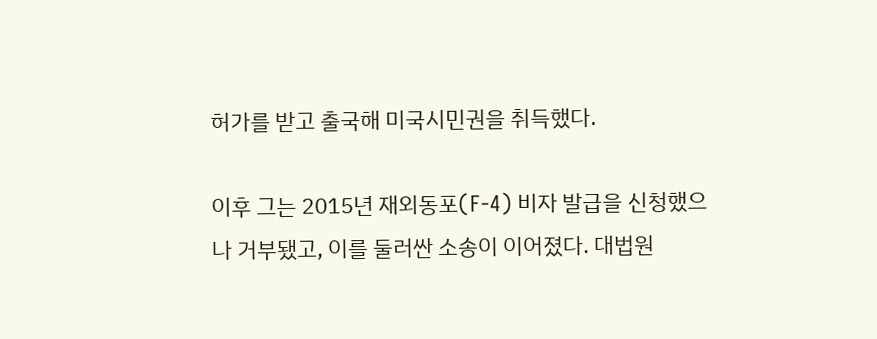허가를 받고 출국해 미국시민권을 취득했다.

이후 그는 2015년 재외동포(F-4) 비자 발급을 신청했으나 거부됐고, 이를 둘러싼 소송이 이어졌다. 대법원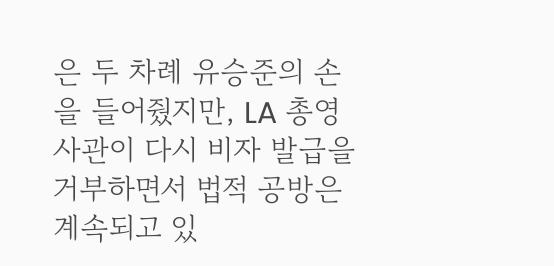은 두 차례 유승준의 손을 들어줬지만, LA 총영사관이 다시 비자 발급을 거부하면서 법적 공방은 계속되고 있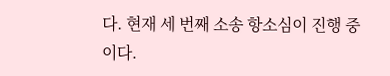다. 현재 세 번째 소송 항소심이 진행 중이다.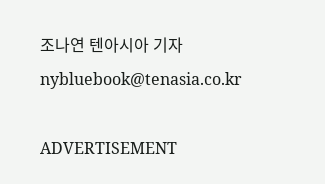조나연 텐아시아 기자 nybluebook@tenasia.co.kr

ADVERTISEMENT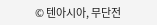© 텐아시아, 무단전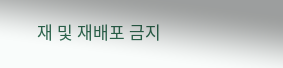재 및 재배포 금지